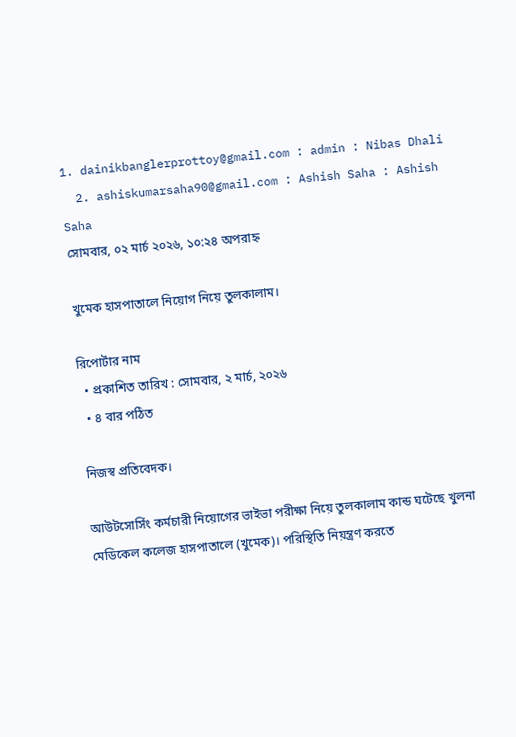1. dainikbanglerprottoy@gmail.com : admin : Nibas Dhali
  2. ashiskumarsaha90@gmail.com : Ashish Saha : Ashish Saha
সোমবার, ০২ মার্চ ২০২৬, ১০:২৪ অপরাহ্ন

খুমেক হাসপাতালে নিয়োগ নিয়ে তুলকালাম।

রিপোর্টার নাম
  • প্রকাশিত তারিখ : সোমবার, ২ মার্চ, ২০২৬
  • ৪ বার পঠিত

নিজস্ব প্রতিবেদক।

আউটসোর্সিং কর্মচারী নিয়োগের ভাইভা পরীক্ষা নিয়ে তুলকালাম কান্ড ঘটেছে খুলনা মেডিকেল কলেজ হাসপাতালে (খুমেক)। পরিস্থিতি নিয়ন্ত্রণ করতে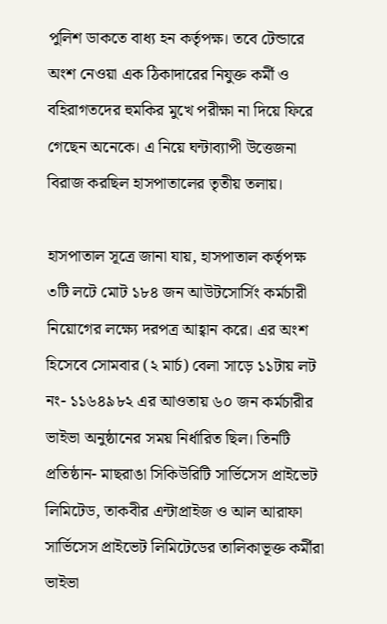পুলিশ ডাকতে বাধ্য হন কর্তৃপক্ষ। তবে টেন্ডারে অংশ নেওয়া এক ঠিকাদারের নিযুক্ত কর্মী ও বহিরাগতদের হুমকির মুখে পরীক্ষা না দিয়ে ফিরে গেছেন অনেকে। এ নিয়ে ঘন্টাব্যাপী উত্তেজনা বিরাজ করছিল হাসপাতালের তৃতীয় তলায়।

হাসপাতাল সূত্রে জানা যায়, হাসপাতাল কর্তৃপক্ষ ৩টি লটে মোট ১৮৪ জন আউটসোর্সিং কর্মচারী নিয়োগের লক্ষ্যে দরপত্র আহ্বান করে। এর অংশ হিসেবে সোমবার (২ মার্চ) বেলা সাড়ে ১১টায় লট নং- ১১৬৪৯৮২ এর আওতায় ৬০ জন কর্মচারীর ভাইভা অনুষ্ঠানের সময় নির্ধারিত ছিল। তিনটি প্রতিষ্ঠান- মাছরাঙা সিকিউরিটি সার্ভিসেস প্রাইভেট লিমিটেড, তাকবীর এন্টাপ্রাইজ ও আল আরাফা সার্ভিসেস প্রাইভেট লিমিটেডের তালিকাভূক্ত কর্মীরা ভাইভা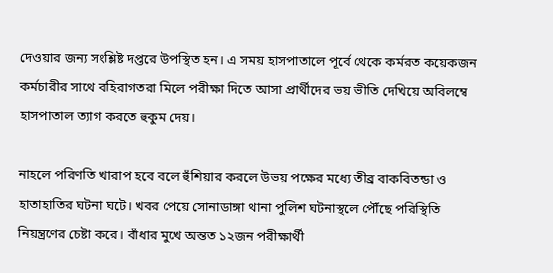দেওয়ার জন্য সংশ্লিষ্ট দপ্তরে উপস্থিত হন। এ সময় হাসপাতালে পূর্বে থেকে কর্মরত কয়েকজন কর্মচারীর সাথে বহিরাগতরা মিলে পরীক্ষা দিতে আসা প্রার্থীদের ভয় ভীতি দেখিয়ে অবিলম্বে হাসপাতাল ত্যাগ করতে হুকুম দেয়।

নাহলে পরিণতি খারাপ হবে বলে হুঁশিয়ার করলে উভয় পক্ষের মধ্যে তীব্র বাকবিতন্ডা ও হাতাহাতির ঘটনা ঘটে। খবর পেয়ে সোনাডাঙ্গা থানা পুলিশ ঘটনাস্থলে পৌঁছে পরিস্থিতি নিয়ন্ত্রণের চেষ্টা করে। বাঁধার মুখে অন্তত ১২জন পরীক্ষার্থী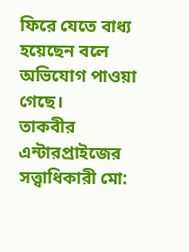ফিরে যেতে বাধ্য হয়েছেন বলে অভিযোগ পাওয়া গেছে।
তাকবীর এন্টারপ্রাইজের সত্ত্বাধিকারী মো: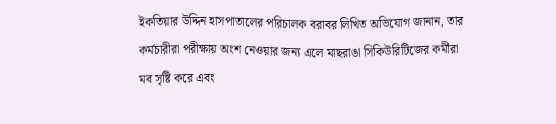ইকতিয়ার উদ্দিন হাসপাতালের পরিচালক বরাবর লিখিত অভিযোগ জানান, তার কর্মচারীরা পরীক্ষায় অংশ নেওয়ার জন্য এলে মাছরাঙা সিকিউরিটিজের কর্মীরা মব সৃষ্টি করে এবং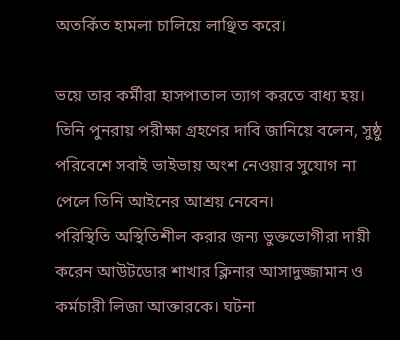অতর্কিত হামলা চালিয়ে লাঞ্ছিত করে।

ভয়ে তার কর্মীরা হাসপাতাল ত্যাগ করতে বাধ্য হয়। তিনি পুনরায় পরীক্ষা গ্রহণের দাবি জানিয়ে বলেন, সুষ্ঠু পরিবেশে সবাই ভাইভায় অংশ নেওয়ার সুযোগ না পেলে তিনি আইনের আশ্রয় নেবেন।
পরিস্থিতি অস্থিতিশীল করার জন্য ভুক্তভোগীরা দায়ী করেন আউটডোর শাখার ক্লিনার আসাদুজ্জামান ও কর্মচারী লিজা আক্তারকে। ঘটনা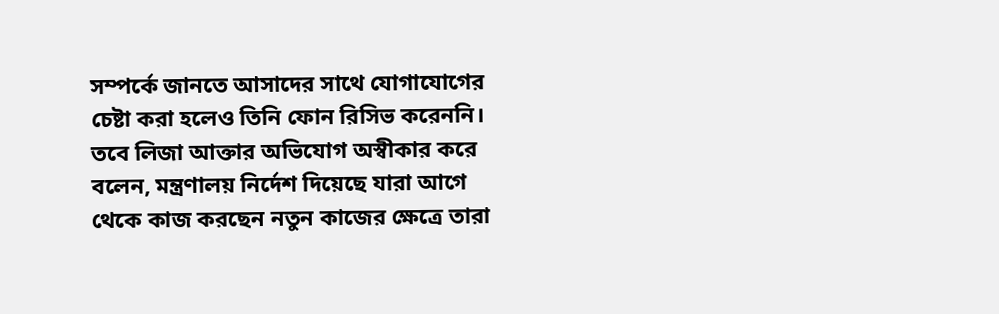সম্পর্কে জানতে আসাদের সাথে যোগাযোগের চেষ্টা করা হলেও তিনি ফোন রিসিভ করেননি। তবে লিজা আক্তার অভিযোগ অস্বীকার করে বলেন, মন্ত্রণালয় নির্দেশ দিয়েছে যারা আগে থেকে কাজ করছেন নতুন কাজের ক্ষেত্রে তারা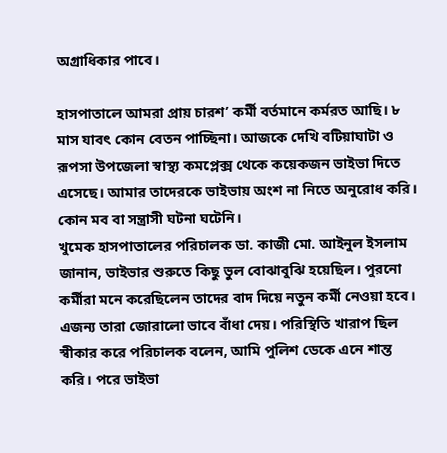অগ্রাধিকার পাবে।

হাসপাতালে আমরা প্রায় চারশ’ কর্মী বর্তমানে কর্মরত আছি। ৮ মাস যাবৎ কোন বেতন পাচ্ছিনা। আজকে দেখি বটিয়াঘাটা ও রূপসা উপজেলা স্বাস্থ্য কমপ্লেক্স থেকে কয়েকজন ভাইভা দিতে এসেছে। আমার তাদেরকে ভাইভায় অংশ না নিতে অনুরোধ করি। কোন মব বা সন্ত্রাসী ঘটনা ঘটেনি।
খুমেক হাসপাতালের পরিচালক ডা. কাজী মো. আইনুল ইসলাম জানান, ভাইভার শুরুতে কিছু ভুল বোঝাবুঝি হয়েছিল। পুরনো কর্মীরা মনে করেছিলেন তাদের বাদ দিয়ে নতুন কর্মী নেওয়া হবে। এজন্য তারা জোরালো ভাবে বাঁধা দেয়। পরিস্থিতি খারাপ ছিল স্বীকার করে পরিচালক বলেন, আমি পুলিশ ডেকে এনে শান্ত করি। পরে ভাইভা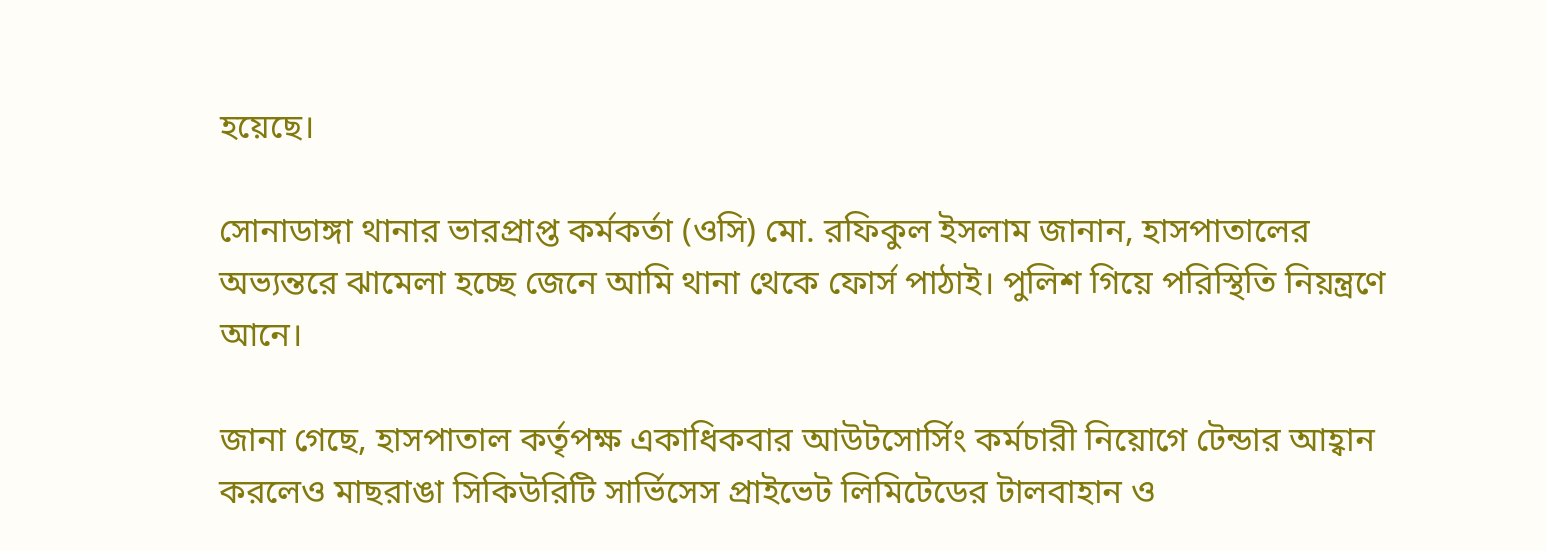হয়েছে।

সোনাডাঙ্গা থানার ভারপ্রাপ্ত কর্মকর্তা (ওসি) মো. রফিকুল ইসলাম জানান, হাসপাতালের অভ্যন্তরে ঝামেলা হচ্ছে জেনে আমি থানা থেকে ফোর্স পাঠাই। পুলিশ গিয়ে পরিস্থিতি নিয়ন্ত্রণে আনে।

জানা গেছে, হাসপাতাল কর্তৃপক্ষ একাধিকবার আউটসোর্সিং কর্মচারী নিয়োগে টেন্ডার আহ্বান করলেও মাছরাঙা সিকিউরিটি সার্ভিসেস প্রাইভেট লিমিটেডের টালবাহান ও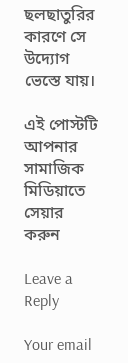ছলছাতুরির কারণে সে উদ্যোগ ভেস্তে যায়।

এই পোস্টটি আপনার সামাজিক মিডিয়াতে সেয়ার করুন

Leave a Reply

Your email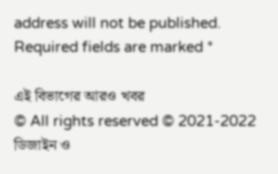address will not be published. Required fields are marked *

এই বিভাগের আরও খবর
© All rights reserved © 2021-2022
ডিজাইন ও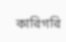কারিগরি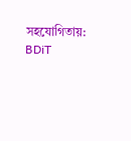সহযোগিতায়: BDiT